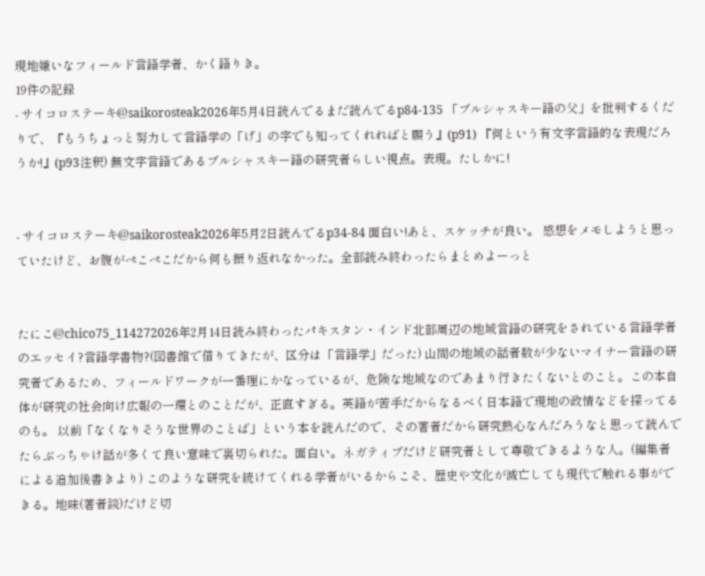現地嫌いなフィールド言語学者、かく語りき。
19件の記録
- サイコロステーキ@saikorosteak2026年5月4日読んでるまだ読んでるp84-135 「ブルシャスキー語の父」を批判するくだりで、『もうちょっと努力して言語学の「げ」の字でも知ってくれればと願う』(p91) 『何という有文字言語的な表現だろうか!』(p93注釈) 無文字言語であるブルシャスキー語の研究者らしい視点。表現。たしかに!


- サイコロステーキ@saikorosteak2026年5月2日読んでるp34-84 面白い!あと、スケッチが良い。 感想をメモしようと思っていたけど、お腹がぺこぺこだから何も振り返れなかった。全部読み終わったらまとめよーっと


たにこ@chico75_114272026年2月14日読み終わったパキスタン・インド北部周辺の地域言語の研究をされている言語学者のエッセイ?言語学書物?(図書館で借りてきたが、区分は「言語学」だった) 山間の地域の話者数が少ないマイナー言語の研究者であるため、フィールドワークが一番理にかなっているが、危険な地域なのであまり行きたくないとのこと。この本自体が研究の社会向け広報の一環とのことだが、正直すぎる。英語が苦手だからなるべく日本語で現地の政情などを探ってるのも。 以前「なくなりそうな世界のことば」という本を読んだので、その著者だから研究熱心なんだろうなと思って読んでたらぶっちゃけ話が多くて良い意味で裏切られた。面白い。ネガティブだけど研究者として尊敬できるような人。(編集者による追加後書きより) このような研究を続けてくれる学者がいるからこそ、歴史や文化が滅亡しても現代で触れる事ができる。地味(著者談)だけど切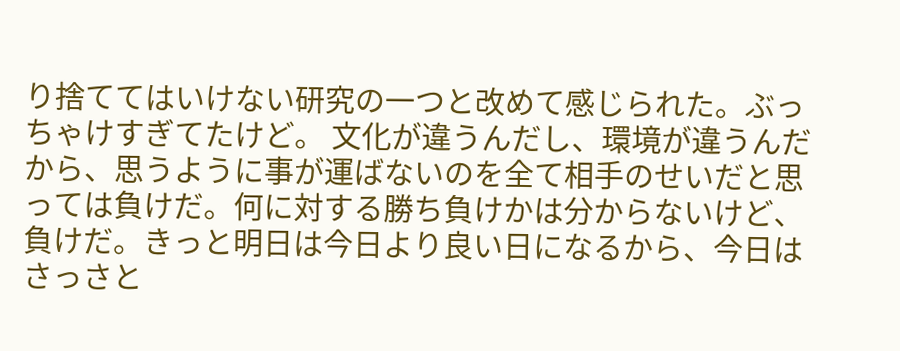り捨ててはいけない研究の一つと改めて感じられた。ぶっちゃけすぎてたけど。 文化が違うんだし、環境が違うんだから、思うように事が運ばないのを全て相手のせいだと思っては負けだ。何に対する勝ち負けかは分からないけど、負けだ。きっと明日は今日より良い日になるから、今日はさっさと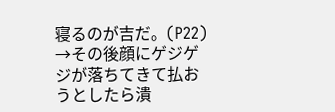寝るのが吉だ。(P22) →その後顔にゲジゲジが落ちてきて払おうとしたら潰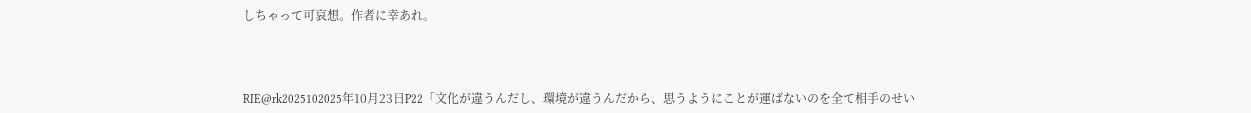しちゃって可哀想。作者に幸あれ。



RIE@rk2025102025年10月23日P22「文化が違うんだし、環境が違うんだから、思うようにことが運ばないのを全て相手のせい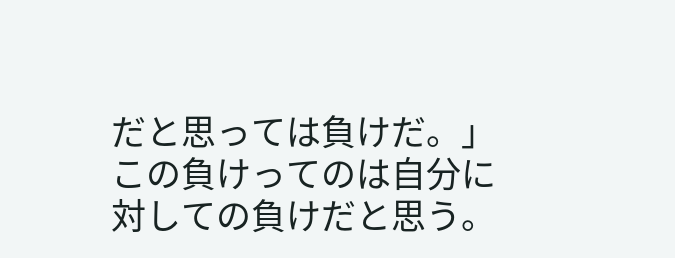だと思っては負けだ。」この負けってのは自分に対しての負けだと思う。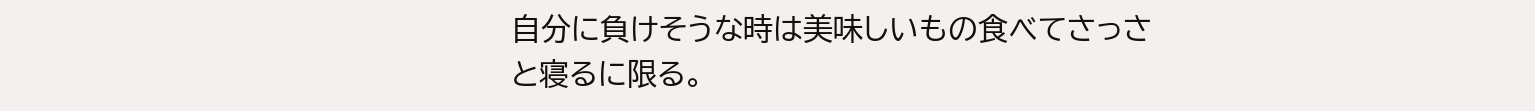自分に負けそうな時は美味しいもの食べてさっさと寝るに限る。